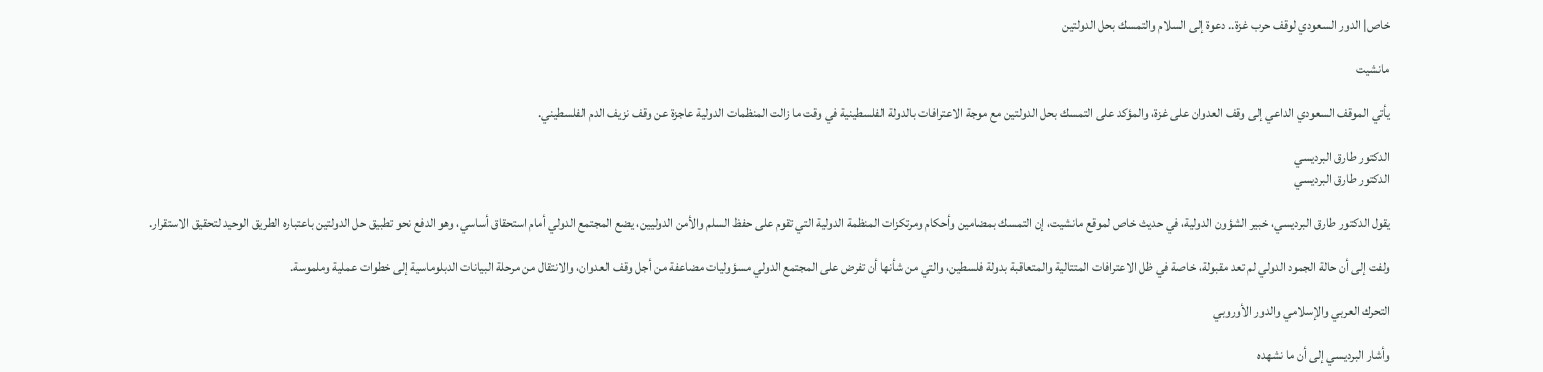خاص| الدور السعودي لوقف حرب غزة.. دعوة إلى السلام والتمسك بحل الدولتين

مانشيت

يأتي الموقف السعودي الداعي إلى وقف العدوان على غزة، والمؤكد على التمسك بحل الدولتين مع موجة الاعترافات بالدولة الفلسطينية في وقت ما زالت المنظمات الدولية عاجزة عن وقف نزيف الدم الفلسطيني.

الدكتور طارق البرديسي
الدكتور طارق البرديسي

يقول الدكتور طارق البرديسي، خبير الشؤون الدولية، في حديث خاص لموقع مانشيت، إن التمسك بمضامين وأحكام ومرتكزات المنظمة الدولية التي تقوم على حفظ السلم والأمن الدوليين، يضع المجتمع الدولي أمام استحقاق أساسي، وهو الدفع نحو تطبيق حل الدولتين باعتباره الطريق الوحيد لتحقيق الاستقرار.

ولفت إلى أن حالة الجمود الدولي لم تعد مقبولة، خاصة في ظل الاعترافات المتتالية والمتعاقبة بدولة فلسطين، والتي من شأنها أن تفرض على المجتمع الدولي مسؤوليات مضاعفة من أجل وقف العدوان، والانتقال من مرحلة البيانات الدبلوماسية إلى خطوات عملية وملموسة.

التحرك العربي والإسلامي والدور الأوروبي

وأشار البرديسي إلى أن ما نشهده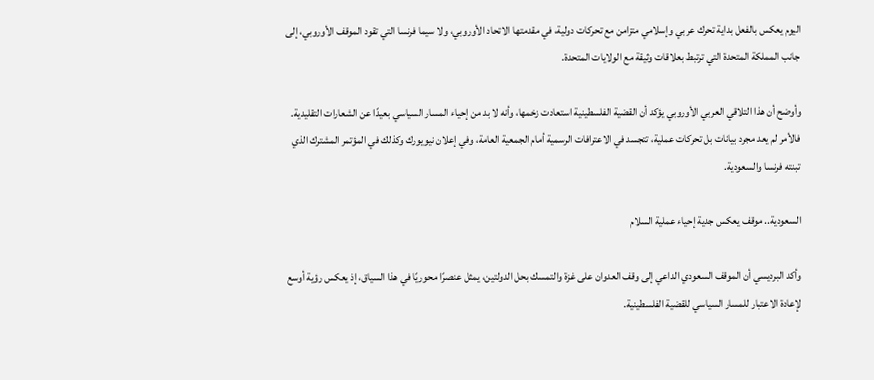اليوم يعكس بالفعل بداية تحرك عربي وإسلامي متزامن مع تحركات دولية، في مقدمتها الاتحاد الأوروبي، ولا سيما فرنسا التي تقود الموقف الأوروبي، إلى جانب المملكة المتحدة التي ترتبط بعلاقات وثيقة مع الولايات المتحدة.

وأوضح أن هذا التلاقي العربي الأوروبي يؤكد أن القضية الفلسطينية استعادت زخمها، وأنه لا بد من إحياء المسار السياسي بعيدًا عن الشعارات التقليدية.
فالأمر لم يعد مجرد بيانات بل تحركات عملية، تتجسد في الاعترافات الرسمية أمام الجمعية العامة، وفي إعلان نيويورك وكذلك في المؤتمر المشترك الذي تبنته فرنسا والسعودية.

السعودية.. موقف يعكس جدية إحياء عملية السلام

وأكد البرديسي أن الموقف السعودي الداعي إلى وقف العدوان على غزة والتمسك بحل الدولتين، يمثل عنصرًا محوريًا في هذا السياق، إذ يعكس رؤية أوسع لإعادة الاعتبار للمسار السياسي للقضية الفلسطينية.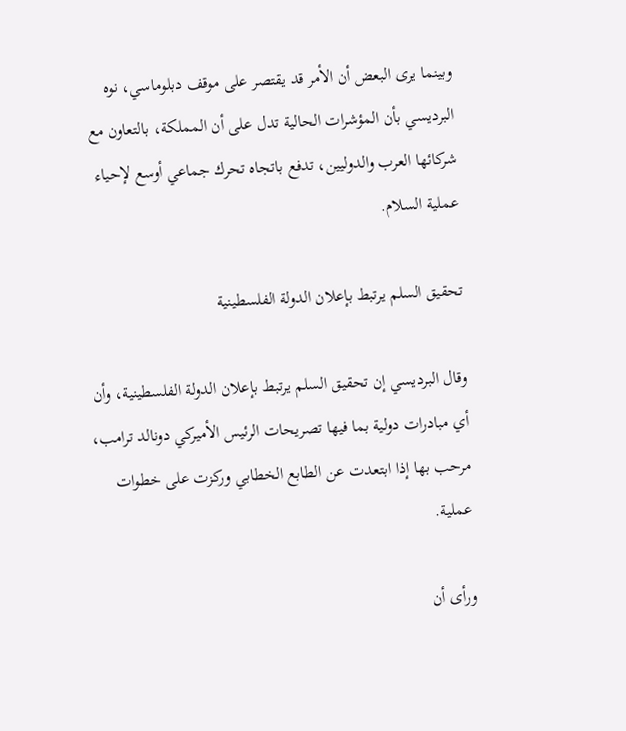وبينما يرى البعض أن الأمر قد يقتصر على موقف دبلوماسي، نوه البرديسي بأن المؤشرات الحالية تدل على أن المملكة، بالتعاون مع شركائها العرب والدوليين، تدفع باتجاه تحرك جماعي أوسع لإحياء عملية السلام.

تحقيق السلم يرتبط بإعلان الدولة الفلسطينية

وقال البرديسي إن تحقيق السلم يرتبط بإعلان الدولة الفلسطينية، وأن أي مبادرات دولية بما فيها تصريحات الرئيس الأميركي دونالد ترامب، مرحب بها إذا ابتعدت عن الطابع الخطابي وركزت على خطوات عملية.

ورأى أن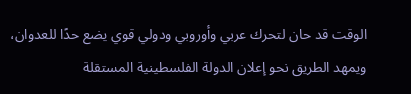الوقت قد حان لتحرك عربي وأوروبي ودولي قوي يضع حدًا للعدوان، ويمهد الطريق نحو إعلان الدولة الفلسطينية المستقلة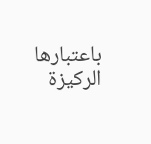باعتبارها الركيزة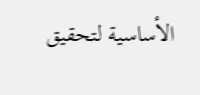الأساسية لتحقيق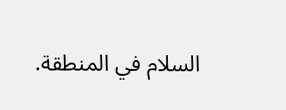السلام في المنطقة.